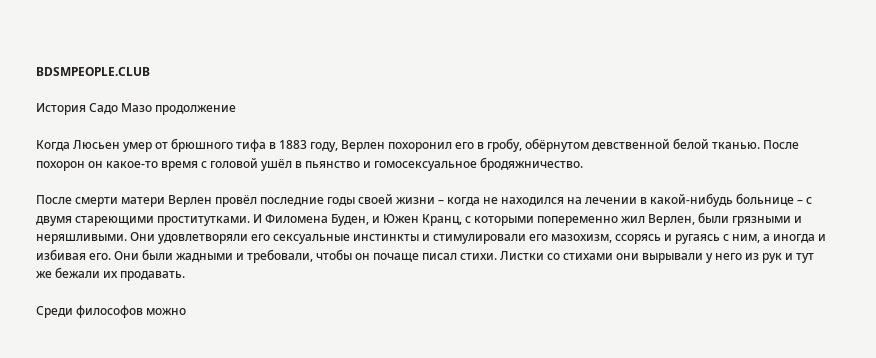BDSMPEOPLE.CLUB

История Садо Мазо продолжение

Когда Люсьен умер от брюшного тифа в 1883 году, Верлен похоронил его в гробу, обёрнутом девственной белой тканью. После похорон он какое-то время с головой ушёл в пьянство и гомосексуальное бродяжничество.

После смерти матери Верлен провёл последние годы своей жизни – когда не находился на лечении в какой-нибудь больнице – с двумя стареющими проститутками. И Филомена Буден, и Южен Кранц, с которыми попеременно жил Верлен, были грязными и неряшливыми. Они удовлетворяли его сексуальные инстинкты и стимулировали его мазохизм, ссорясь и ругаясь с ним, а иногда и избивая его. Они были жадными и требовали, чтобы он почаще писал стихи. Листки со стихами они вырывали у него из рук и тут же бежали их продавать.

Среди философов можно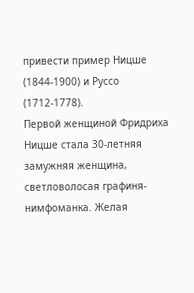привести пример Ницше (1844-1900) и Руссо (1712-1778).
Первой женщиной Фридриха Ницше стала 30-летняя замужняя женщина, светловолосая графиня-нимфоманка. Желая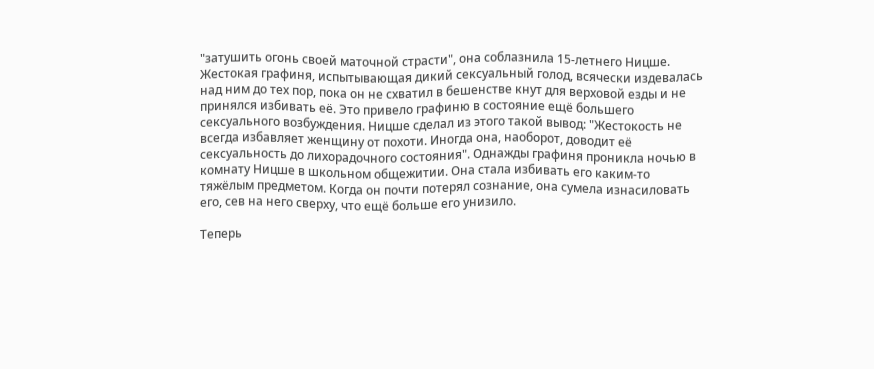"затушить огонь своей маточной страсти", она соблазнила 15-летнего Ницше. Жестокая графиня, испытывающая дикий сексуальный голод, всячески издевалась над ним до тех пор, пока он не схватил в бешенстве кнут для верховой езды и не принялся избивать её. Это привело графиню в состояние ещё большего сексуального возбуждения. Ницше сделал из этого такой вывод: "Жестокость не всегда избавляет женщину от похоти. Иногда она, наоборот, доводит её сексуальность до лихорадочного состояния". Однажды графиня проникла ночью в комнату Ницше в школьном общежитии. Она стала избивать его каким-то тяжёлым предметом. Когда он почти потерял сознание, она сумела изнасиловать его, сев на него сверху, что ещё больше его унизило.

Теперь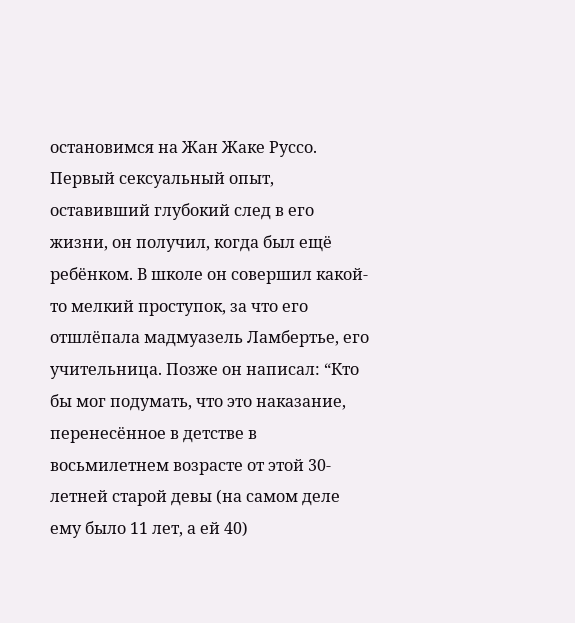остановимся на Жан Жаке Руссо. Первый сексуальный опыт, оставивший глубокий след в его жизни, он получил, когда был ещё ребёнком. В школе он совершил какой-то мелкий проступок, за что его отшлёпала мадмуазель Ламбертье, его учительница. Позже он написал: “Кто бы мог подумать, что это наказание, перенесённое в детстве в восьмилетнем возрасте от этой 30-летней старой девы (на самом деле ему было 11 лет, а ей 40)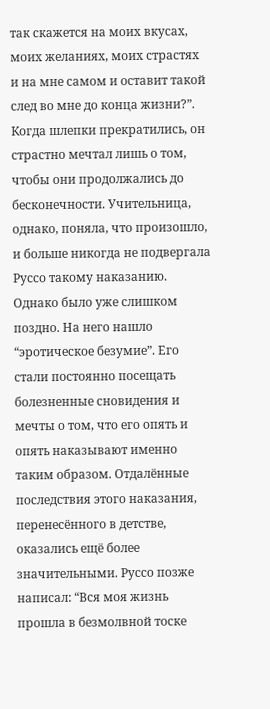так скажется на моих вкусах, моих желаниях, моих страстях и на мне самом и оставит такой след во мне до конца жизни?”. Когда шлепки прекратились, он страстно мечтал лишь о том, чтобы они продолжались до бесконечности. Учительница, однако, поняла, что произошло, и больше никогда не подвергала Руссо такому наказанию. Однако было уже слишком поздно. На него нашло “эротическое безумие”. Его стали постоянно посещать болезненные сновидения и мечты о том, что его опять и опять наказывают именно таким образом. Отдалённые последствия этого наказания, перенесённого в детстве, оказались ещё более значительными. Руссо позже написал: “Вся моя жизнь прошла в безмолвной тоске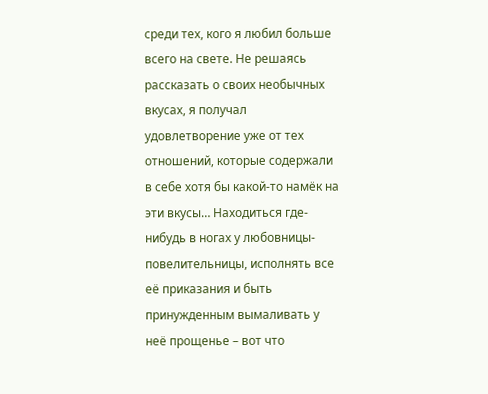среди тех, кого я любил больше всего на свете. Не решаясь рассказать о своих необычных вкусах, я получал удовлетворение уже от тех отношений, которые содержали в себе хотя бы какой-то намёк на эти вкусы… Находиться где-нибудь в ногах у любовницы-повелительницы, исполнять все её приказания и быть принужденным вымаливать у неё прощенье – вот что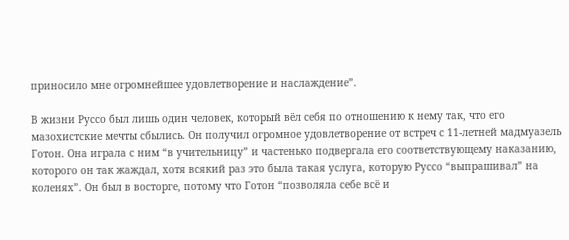приносило мне огромнейшее удовлетворение и наслаждение”.

В жизни Руссо был лишь один человек, который вёл себя по отношению к нему так, что его мазохистские мечты сбылись. Он получил огромное удовлетворение от встреч с 11-летней мадмуазель Готон. Она играла с ним “в учительницу” и частенько подвергала его соответствующему наказанию, которого он так жаждал, хотя всякий раз это была такая услуга, которую Руссо “выпрашивал” на коленях”. Он был в восторге, потому что Готон “позволяла себе всё и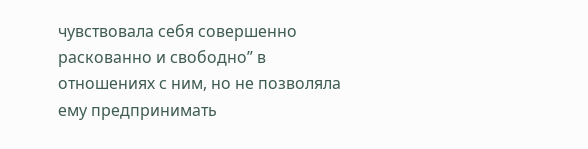чувствовала себя совершенно раскованно и свободно” в отношениях с ним, но не позволяла ему предпринимать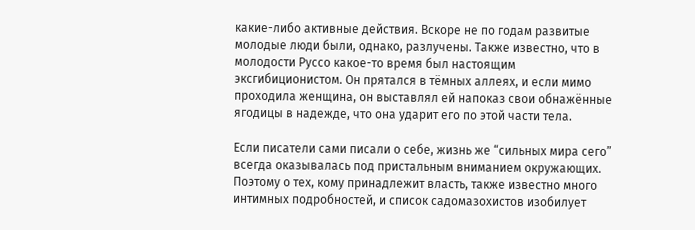какие-либо активные действия. Вскоре не по годам развитые молодые люди были, однако, разлучены. Также известно, что в молодости Руссо какое-то время был настоящим эксгибиционистом. Он прятался в тёмных аллеях, и если мимо проходила женщина, он выставлял ей напоказ свои обнажённые ягодицы в надежде, что она ударит его по этой части тела.

Если писатели сами писали о себе, жизнь же “сильных мира сего” всегда оказывалась под пристальным вниманием окружающих. Поэтому о тех, кому принадлежит власть, также известно много интимных подробностей, и список садомазохистов изобилует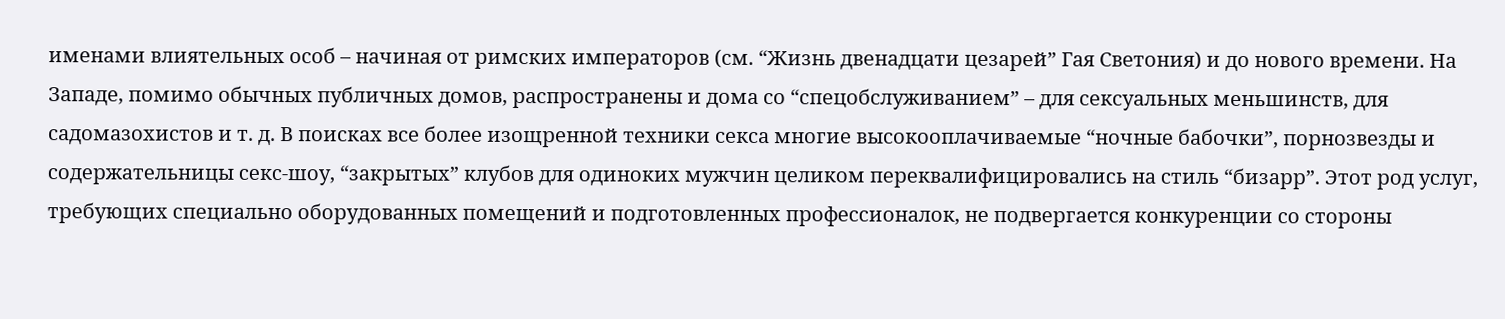именами влиятельных особ – начиная от римских императоров (см. “Жизнь двенадцати цезарей” Гая Светония) и до нового времени. На Западе, помимо обычных публичных домов, распространены и дома со “спецобслуживанием” – для сексуальных меньшинств, для садомазохистов и т. д. В поисках все более изощренной техники секса многие высокооплачиваемые “ночные бабочки”, порнозвезды и содержательницы секс-шоу, “закрытых” клубов для одиноких мужчин целиком переквалифицировались на стиль “бизарр”. Этот род услуг, требующих специально оборудованных помещений и подготовленных профессионалок, не подвергается конкуренции со стороны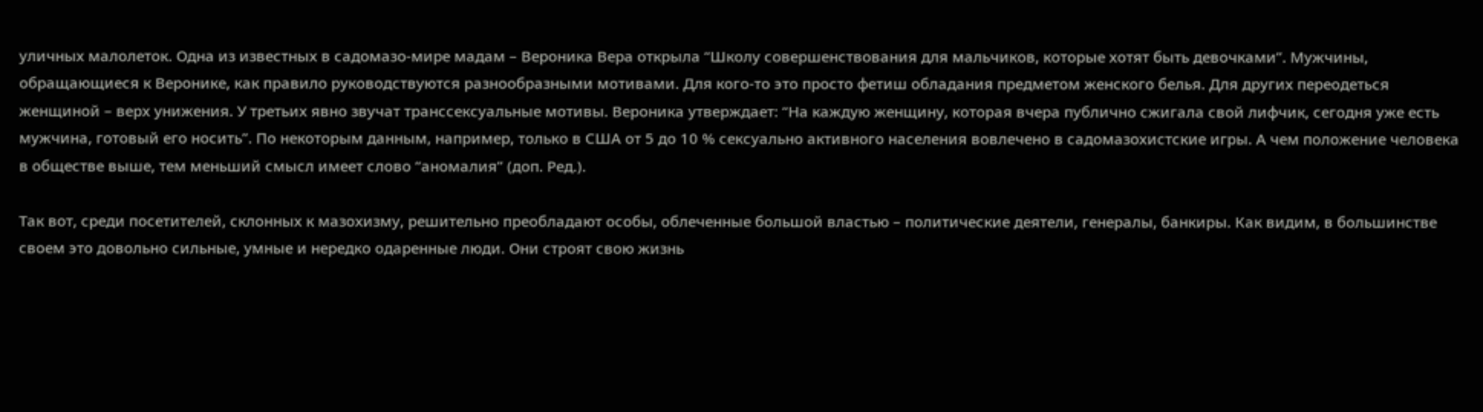уличных малолеток. Одна из известных в садомазо-мире мадам – Вероника Вера открыла “Школу совершенствования для мальчиков, которые хотят быть девочками”. Мужчины, обращающиеся к Веронике, как правило руководствуются разнообразными мотивами. Для кого-то это просто фетиш обладания предметом женского белья. Для других переодеться женщиной – верх унижения. У третьих явно звучат транссексуальные мотивы. Вероника утверждает: “На каждую женщину, которая вчера публично сжигала свой лифчик, сегодня уже есть мужчина, готовый его носить”. По некоторым данным, например, только в США от 5 до 10 % сексуально активного населения вовлечено в садомазохистские игры. А чем положение человека в обществе выше, тем меньший смысл имеет слово “аномалия” (доп. Ред.).

Так вот, среди посетителей, склонных к мазохизму, решительно преобладают особы, облеченные большой властью – политические деятели, генералы, банкиры. Как видим, в большинстве своем это довольно сильные, умные и нередко одаренные люди. Они строят свою жизнь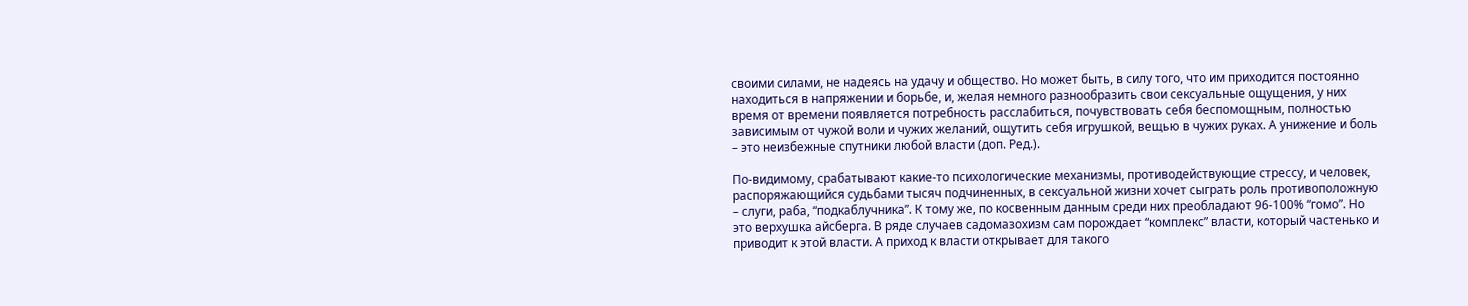своими силами, не надеясь на удачу и общество. Но может быть, в силу того, что им приходится постоянно находиться в напряжении и борьбе, и, желая немного разнообразить свои сексуальные ощущения, у них время от времени появляется потребность расслабиться, почувствовать себя беспомощным, полностью зависимым от чужой воли и чужих желаний, ощутить себя игрушкой, вещью в чужих руках. А унижение и боль – это неизбежные спутники любой власти (доп. Ред.).

По-видимому, срабатывают какие-то психологические механизмы, противодействующие стрессу, и человек, распоряжающийся судьбами тысяч подчиненных, в сексуальной жизни хочет сыграть роль противоположную – слуги, раба, “подкаблучника”. К тому же, по косвенным данным среди них преобладают 96-100% “гомо”. Но это верхушка айсберга. В ряде случаев садомазохизм сам порождает “комплекс” власти, который частенько и приводит к этой власти. А приход к власти открывает для такого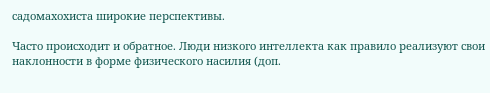садомахохиста широкие перспективы.

Часто происходит и обратное. Люди низкого интеллекта как правило реализуют свои наклонности в форме физического насилия (доп.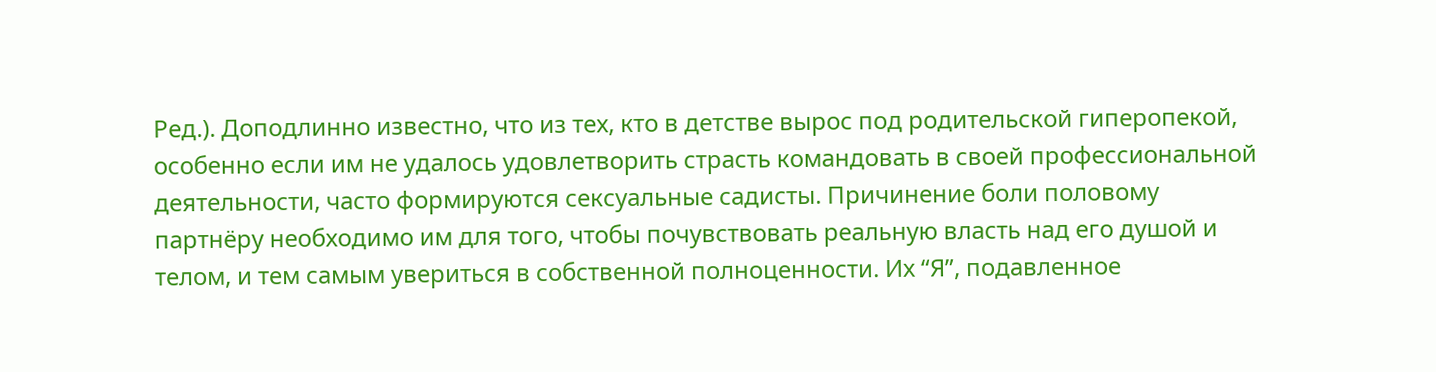Ред.). Доподлинно известно, что из тех, кто в детстве вырос под родительской гиперопекой, особенно если им не удалось удовлетворить страсть командовать в своей профессиональной деятельности, часто формируются сексуальные садисты. Причинение боли половому партнёру необходимо им для того, чтобы почувствовать реальную власть над его душой и телом, и тем самым увериться в собственной полноценности. Их “Я”, подавленное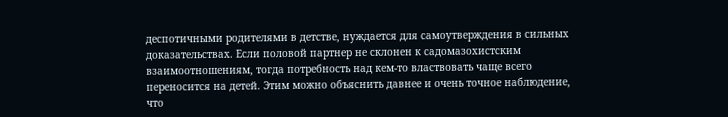деспотичными родителями в детстве, нуждается для самоутверждения в сильных доказательствах. Если половой партнер не склонен к садомазохистским взаимоотношениям, тогда потребность над кем-то властвовать чаще всего переносится на детей. Этим можно объяснить давнее и очень точное наблюдение, что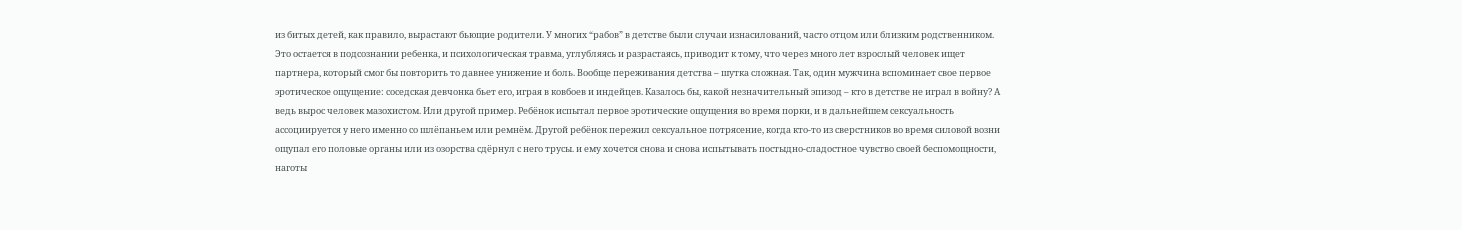из битых детей, как правило, вырастают бьющие родители. У многих “рабов” в детстве были случаи изнасилований, часто отцом или близким родственником. Это остается в подсознании ребенка, и психологическая травма, углубляясь и разрастаясь, приводит к тому, что через много лет взрослый человек ищет партнера, который смог бы повторить то давнее унижение и боль. Вообще переживания детства – шутка сложная. Так, один мужчина вспоминает свое первое эротическое ощущение: соседская девчонка бьет его, играя в ковбоев и индейцев. Казалось бы, какой незначительный эпизод – кто в детстве не играл в войну? А ведь вырос человек мазохистом. Или другой пример. Ребёнок испытал первое эротические ощущения во время порки, и в дальнейшем сексуальность ассоциируется у него именно со шлёпаньем или ремнём. Другой ребёнок пережил сексуальное потрясение, когда кто-то из сверстников во время силовой возни ощупал его половые органы или из озорства сдёрнул с него трусы. и ему хочется снова и снова испытывать постыдно-сладостное чувство своей беспомощности, наготы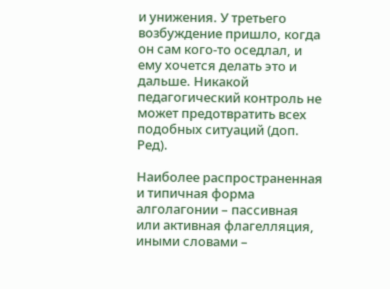и унижения. У третьего возбуждение пришло, когда он сам кого-то оседлал, и ему хочется делать это и дальше. Никакой педагогический контроль не может предотвратить всех подобных ситуаций (доп. Ред).

Наиболее распространенная и типичная форма алголагонии – пассивная или активная флагелляция, иными словами –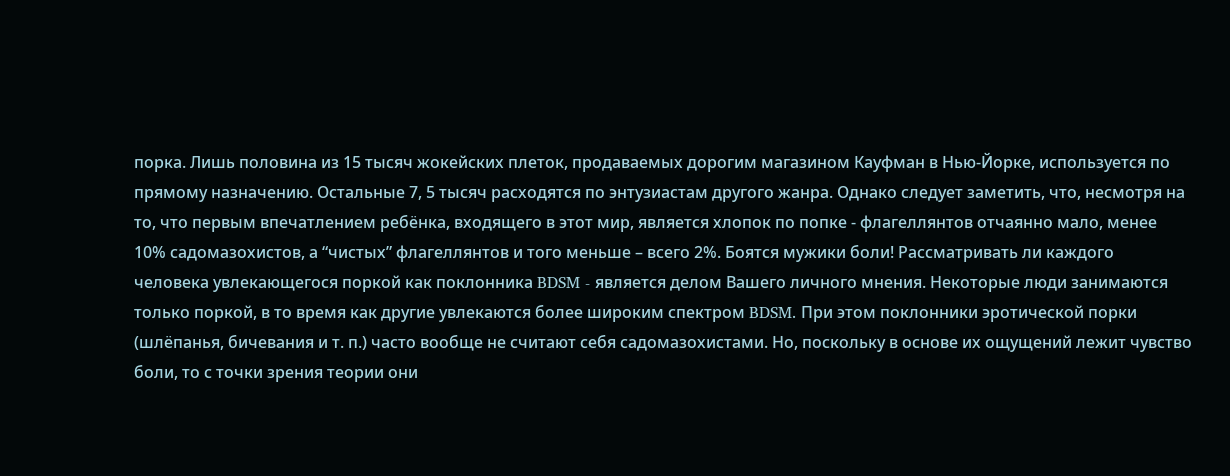порка. Лишь половина из 15 тысяч жокейских плеток, продаваемых дорогим магазином Кауфман в Нью-Йорке, используется по прямому назначению. Остальные 7, 5 тысяч расходятся по энтузиастам другого жанра. Однако следует заметить, что, несмотря на то, что первым впечатлением ребёнка, входящего в этот мир, является хлопок по попке - флагеллянтов отчаянно мало, менее 10% садомазохистов, а “чистых” флагеллянтов и того меньше – всего 2%. Боятся мужики боли! Рассматривать ли каждого человека увлекающегося поркой как поклонника BDSM - является делом Вашего личного мнения. Некоторые люди занимаются только поркой, в то время как другие увлекаются более широким спектром BDSM. При этом поклонники эротической порки (шлёпанья, бичевания и т. п.) часто вообще не считают себя садомазохистами. Но, поскольку в основе их ощущений лежит чувство боли, то с точки зрения теории они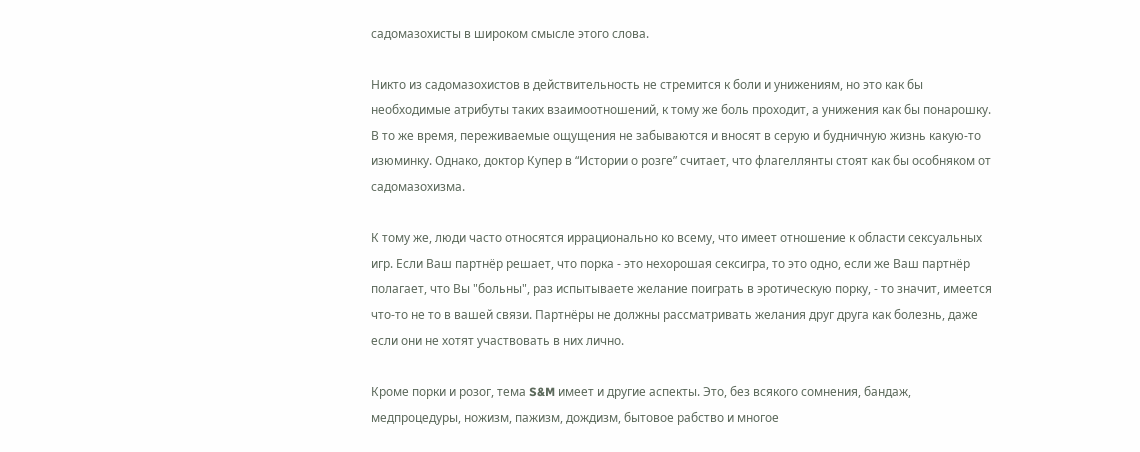садомазохисты в широком смысле этого слова.

Никто из садомазохистов в действительность не стремится к боли и унижениям, но это как бы необходимые атрибуты таких взаимоотношений, к тому же боль проходит, а унижения как бы понарошку. В то же время, переживаемые ощущения не забываются и вносят в серую и будничную жизнь какую-то изюминку. Однако, доктор Купер в “Истории о розге” считает, что флагеллянты стоят как бы особняком от садомазохизма.

К тому же, люди часто относятся иррационально ко всему, что имеет отношение к области сексуальных игр. Если Ваш партнёр решает, что порка - это нехорошая сексигра, то это одно, если же Ваш партнёр полагает, что Вы "больны", раз испытываете желание поиграть в эротическую порку, - то значит, имеется что-то не то в вашей связи. Партнёры не должны рассматривать желания друг друга как болезнь, даже если они не хотят участвовать в них лично.

Кроме порки и розог, тема S&M имеет и другие аспекты. Это, без всякого сомнения, бандаж, медпроцедуры, ножизм, пажизм, дождизм, бытовое рабство и многое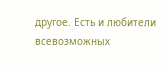другое. Есть и любители всевозможных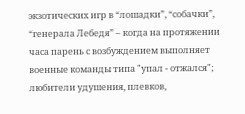экзотических игр в “лошадки”, “собачки”, “генерала Лебедя” – когда на протяжении часа парень с возбуждением выполняет военные команды типа "упал - отжался"; любители удушения, плевков,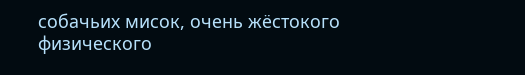собачьих мисок, очень жёстокого физического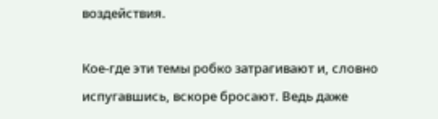воздействия.

Кое-где эти темы робко затрагивают и, словно испугавшись, вскоре бросают. Ведь даже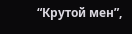“Крутой мен”,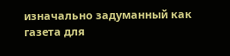изначально задуманный как газета для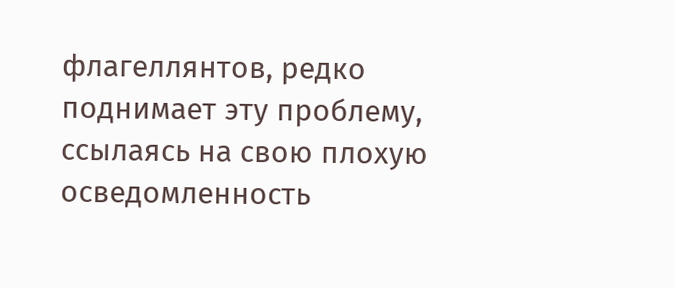флагеллянтов, редко поднимает эту проблему, ссылаясь на свою плохую осведомленность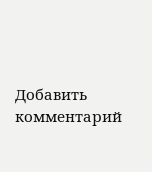Добавить комментарий